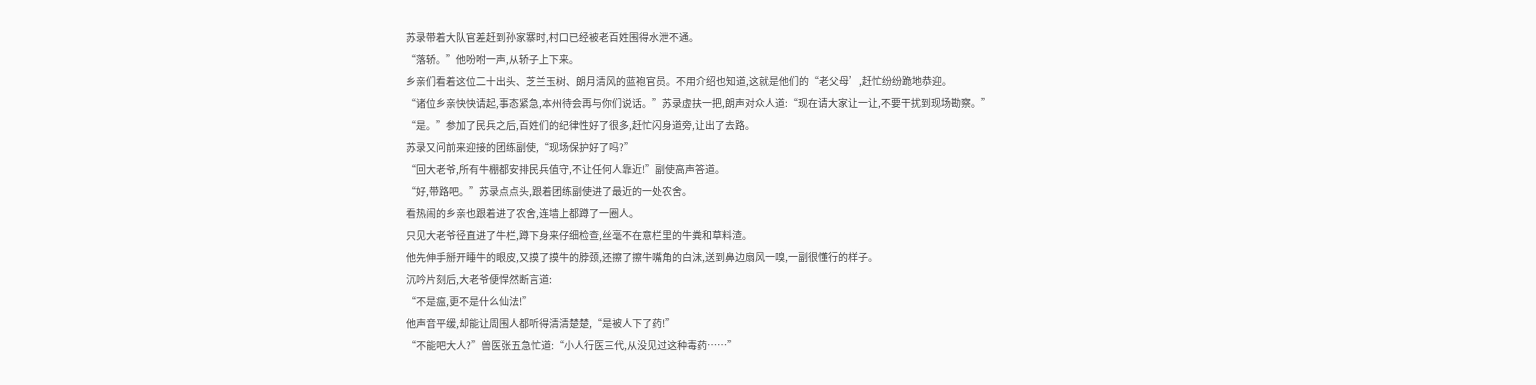苏录带着大队官差赶到孙家寨时,村口已经被老百姓围得水泄不通。
“落轿。”他吩咐一声,从轿子上下来。
乡亲们看着这位二十出头、芝兰玉树、朗月清风的蓝袍官员。不用介绍也知道,这就是他们的“老父母’,赶忙纷纷跪地恭迎。
“诸位乡亲快快请起,事态紧急,本州待会再与你们说话。”苏录虚扶一把,朗声对众人道:“现在请大家让一让,不要干扰到现场勘察。”
“是。”参加了民兵之后,百姓们的纪律性好了很多,赶忙闪身道旁,让出了去路。
苏录又问前来迎接的团练副使,“现场保护好了吗?”
“回大老爷,所有牛棚都安排民兵值守,不让任何人靠近!”副使高声答道。
“好,带路吧。”苏录点点头,跟着团练副使进了最近的一处农舍。
看热闹的乡亲也跟着进了农舍,连墙上都蹲了一圈人。
只见大老爷径直进了牛栏,蹲下身来仔细检查,丝毫不在意栏里的牛粪和草料渣。
他先伸手掰开睡牛的眼皮,又摸了摸牛的脖颈,还擦了擦牛嘴角的白沫,送到鼻边扇风一嗅,一副很懂行的样子。
沉吟片刻后,大老爷便悍然断言道:
“不是瘟,更不是什么仙法!”
他声音平缓,却能让周围人都听得清清楚楚,“是被人下了药!”
“不能吧大人?”兽医张五急忙道:“小人行医三代,从没见过这种毒药……”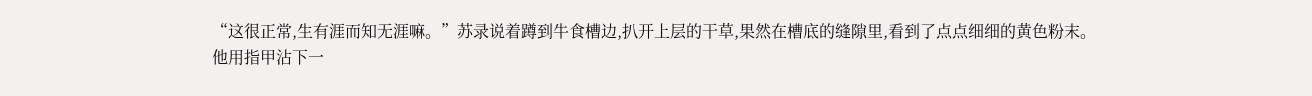“这很正常,生有涯而知无涯嘛。”苏录说着蹲到牛食槽边,扒开上层的干草,果然在槽底的缝隙里,看到了点点细细的黄色粉末。
他用指甲沾下一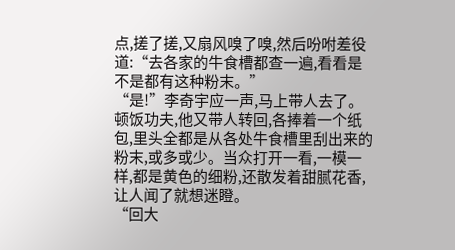点,搓了搓,又扇风嗅了嗅,然后吩咐差役道:“去各家的牛食槽都查一遍,看看是不是都有这种粉末。”
“是!”李奇宇应一声,马上带人去了。
顿饭功夫,他又带人转回,各捧着一个纸包,里头全都是从各处牛食槽里刮出来的粉末,或多或少。当众打开一看,一模一样,都是黄色的细粉,还散发着甜腻花香,让人闻了就想迷瞪。
“回大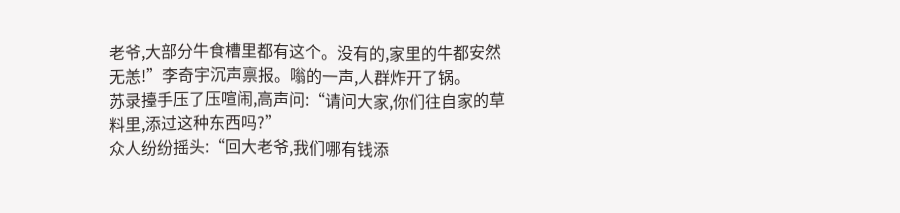老爷,大部分牛食槽里都有这个。没有的,家里的牛都安然无恙!”李奇宇沉声禀报。嗡的一声,人群炸开了锅。
苏录擡手压了压喧闹,高声问:“请问大家,你们往自家的草料里,添过这种东西吗?”
众人纷纷摇头:“回大老爷,我们哪有钱添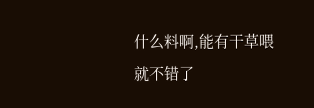什么料啊,能有干草喂就不错了